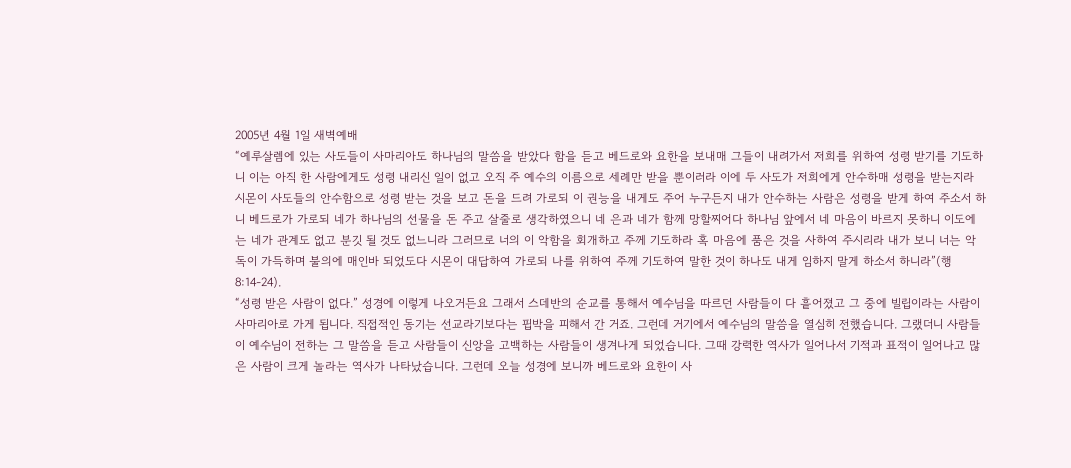2005년 4월 1일 새벽예배
“예루살렘에 있는 사도들이 사마리아도 하나님의 말씀을 받았다 함을 듣고 베드로와 요한을 보내매 그들이 내려가서 저희를 위하여 성령 받기를 기도하니 이는 아직 한 사람에게도 성령 내리신 일이 없고 오직 주 예수의 이름으로 세례만 받을 뿐이러라 이에 두 사도가 저희에게 안수하매 성령을 받는지라 시몬이 사도들의 안수함으로 성령 받는 것을 보고 돈을 드려 가로되 이 권능을 내게도 주어 누구든지 내가 안수하는 사람은 성령을 받게 하여 주소서 하니 베드로가 가로되 네가 하나님의 선물을 돈 주고 살줄로 생각하였으니 네 은과 네가 함께 망할찌어다 하나님 앞에서 네 마음이 바르지 못하니 이도에는 네가 관계도 없고 분깃 될 것도 없느니라 그러므로 너의 이 악함을 회개하고 주께 기도하라 혹 마음에 품은 것을 사하여 주시리라 내가 보니 너는 악독이 가득하며 불의에 매인바 되었도다 시몬이 대답하여 가로되 나를 위하여 주께 기도하여 말한 것이 하나도 내게 임하지 말게 하소서 하니라”(행 8:14-24).
“성령 받은 사람이 없다.” 성경에 이렇게 나오거든요 그래서 스데반의 순교를 통해서 예수님을 따르던 사람들이 다 흩어졌고 그 중에 빌립이라는 사람이 사마리아로 가게 됩니다. 직접적인 동기는 선교라기보다는 핍박을 피해서 간 거죠. 그런데 거기에서 예수님의 말씀을 열심히 전했습니다. 그랬더니 사람들이 예수님이 전하는 그 말씀을 듣고 사람들이 신앙을 고백하는 사람들이 생겨나게 되었습니다. 그때 강력한 역사가 일어나서 기적과 표적이 일어나고 많은 사람이 크게 놀라는 역사가 나타났습니다. 그런데 오늘 성경에 보니까 베드로와 요한이 사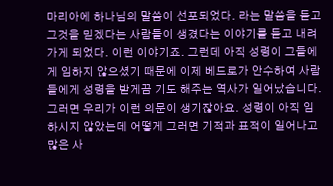마리아에 하나님의 말씀이 선포되었다. 라는 말씀을 듣고 그것을 믿겠다는 사람들이 생겼다는 이야기를 듣고 내려가게 되었다. 이런 이야기죠. 그런데 아직 성령이 그들에게 임하지 않으셨기 때문에 이제 베드로가 안수하여 사람들에게 성령을 받게끔 기도 해주는 역사가 일어났습니다. 그러면 우리가 이런 의문이 생기잖아요. 성령이 아직 임하시지 않았는데 어떻게 그러면 기적과 표적이 일어나고 많은 사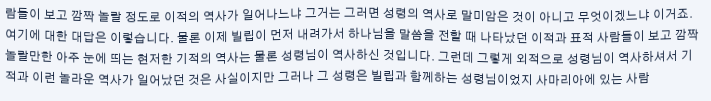람들이 보고 깜짝 놀랄 정도로 이적의 역사가 일어나느냐 그거는 그러면 성령의 역사로 말미암은 것이 아니고 무엇이겠느냐 이거죠. 여기에 대한 대답은 이렇습니다. 물론 이제 빌립이 먼저 내려가서 하나님을 말씀을 전할 때 나타났던 이적과 표적 사람들이 보고 깜짝 놀랄만한 아주 눈에 띄는 현저한 기적의 역사는 물론 성령님이 역사하신 것입니다. 그런데 그렇게 외적으로 성령님이 역사하셔서 기적과 이런 놀라운 역사가 일어났던 것은 사실이지만 그러나 그 성령은 빌립과 함께하는 성령님이었지 사마리아에 있는 사람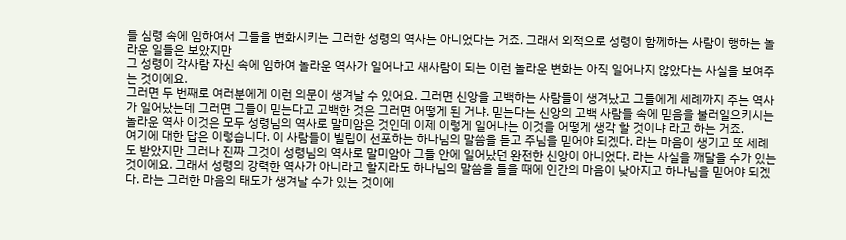들 심령 속에 임하여서 그들을 변화시키는 그러한 성령의 역사는 아니었다는 거죠. 그래서 외적으로 성령이 함께하는 사람이 행하는 놀라운 일들은 보았지만
그 성령이 각사람 자신 속에 임하여 놀라운 역사가 일어나고 새사람이 되는 이런 놀라운 변화는 아직 일어나지 않았다는 사실을 보여주는 것이에요.
그러면 두 번째로 여러분에게 이런 의문이 생겨날 수 있어요. 그러면 신앙을 고백하는 사람들이 생겨났고 그들에게 세례까지 주는 역사가 일어났는데 그러면 그들이 믿는다고 고백한 것은 그러면 어떻게 된 거냐. 믿는다는 신앙의 고백 사람들 속에 믿음을 불러일으키시는 놀라운 역사 이것은 모두 성령님의 역사로 말미암은 것인데 이제 이렇게 일어나는 이것을 어떻게 생각 할 것이냐 라고 하는 거죠.
여기에 대한 답은 이렇습니다. 이 사람들이 빌립이 선포하는 하나님의 말씀을 듣고 주님을 믿어야 되겠다. 라는 마음이 생기고 또 세례도 받았지만 그러나 진짜 그것이 성령님의 역사로 말미암아 그들 안에 일어났던 완전한 신앙이 아니었다. 라는 사실을 깨달을 수가 있는 것이에요. 그래서 성령의 강력한 역사가 아니라고 할지라도 하나님의 말씀을 들을 때에 인간의 마음이 낮아지고 하나님을 믿어야 되겠다. 라는 그러한 마음의 태도가 생겨날 수가 있는 것이에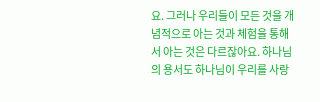요. 그러나 우리들이 모든 것을 개념적으로 아는 것과 체험을 통해서 아는 것은 다르잖아요. 하나님의 용서도 하나님이 우리를 사랑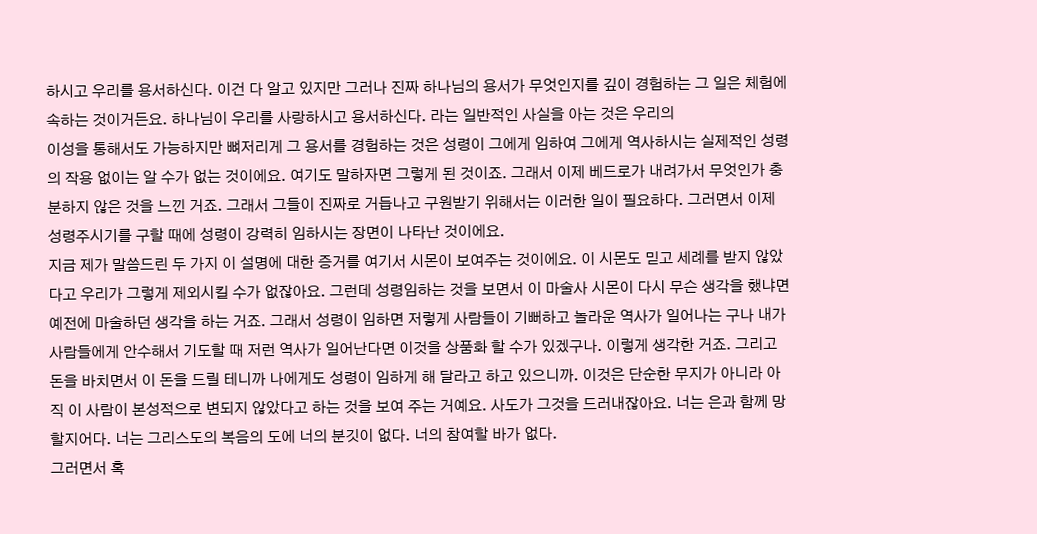하시고 우리를 용서하신다. 이건 다 알고 있지만 그러나 진짜 하나님의 용서가 무엇인지를 깊이 경험하는 그 일은 체험에 속하는 것이거든요. 하나님이 우리를 사랑하시고 용서하신다. 라는 일반적인 사실을 아는 것은 우리의
이성을 통해서도 가능하지만 뼈저리게 그 용서를 경험하는 것은 성령이 그에게 임하여 그에게 역사하시는 실제적인 성령의 작용 없이는 알 수가 없는 것이에요. 여기도 말하자면 그렇게 된 것이죠. 그래서 이제 베드로가 내려가서 무엇인가 충분하지 않은 것을 느낀 거죠. 그래서 그들이 진짜로 거듭나고 구원받기 위해서는 이러한 일이 필요하다. 그러면서 이제 성령주시기를 구할 때에 성령이 강력히 임하시는 장면이 나타난 것이에요.
지금 제가 말씀드린 두 가지 이 설명에 대한 증거를 여기서 시몬이 보여주는 것이에요. 이 시몬도 믿고 세례를 받지 않았다고 우리가 그렇게 제외시킬 수가 없잖아요. 그런데 성령임하는 것을 보면서 이 마술사 시몬이 다시 무슨 생각을 했냐면 예전에 마술하던 생각을 하는 거죠. 그래서 성령이 임하면 저렇게 사람들이 기뻐하고 놀라운 역사가 일어나는 구나 내가 사람들에게 안수해서 기도할 때 저런 역사가 일어난다면 이것을 상품화 할 수가 있겠구나. 이렇게 생각한 거죠. 그리고 돈을 바치면서 이 돈을 드릴 테니까 나에게도 성령이 임하게 해 달라고 하고 있으니까. 이것은 단순한 무지가 아니라 아직 이 사람이 본성적으로 변되지 않았다고 하는 것을 보여 주는 거예요. 사도가 그것을 드러내잖아요. 너는 은과 함께 망할지어다. 너는 그리스도의 복음의 도에 너의 분깃이 없다. 너의 참여할 바가 없다.
그러면서 혹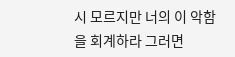시 모르지만 너의 이 악함을 회계하라 그러면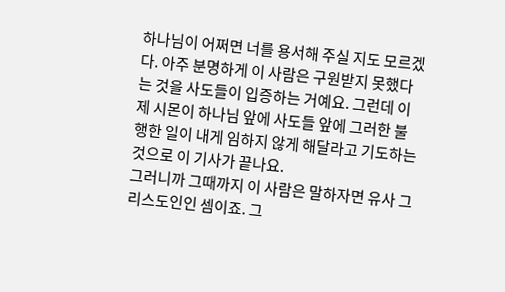하나님이 어쩌면 너를 용서해 주실 지도 모르겠다. 아주 분명하게 이 사람은 구원받지 못했다는 것을 사도들이 입증하는 거예요. 그런데 이제 시몬이 하나님 앞에 사도들 앞에 그러한 불행한 일이 내게 임하지 않게 해달라고 기도하는 것으로 이 기사가 끝나요.
그러니까 그때까지 이 사람은 말하자면 유사 그리스도인인 셈이죠. 그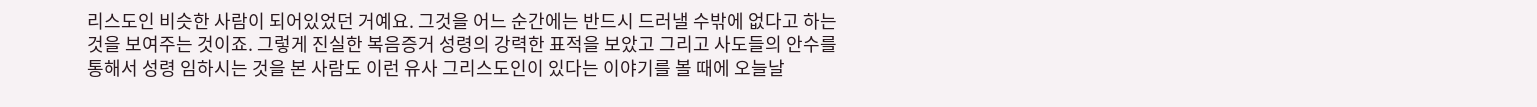리스도인 비슷한 사람이 되어있었던 거예요. 그것을 어느 순간에는 반드시 드러낼 수밖에 없다고 하는 것을 보여주는 것이죠. 그렇게 진실한 복음증거 성령의 강력한 표적을 보았고 그리고 사도들의 안수를 통해서 성령 임하시는 것을 본 사람도 이런 유사 그리스도인이 있다는 이야기를 볼 때에 오늘날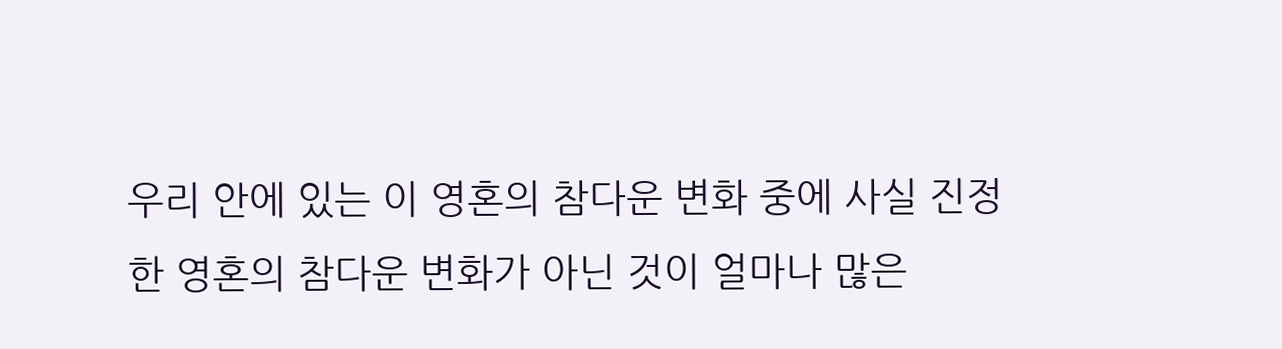우리 안에 있는 이 영혼의 참다운 변화 중에 사실 진정한 영혼의 참다운 변화가 아닌 것이 얼마나 많은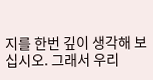지를 한번 깊이 생각해 보십시오. 그래서 우리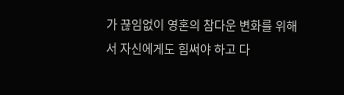가 끊임없이 영혼의 참다운 변화를 위해서 자신에게도 힘써야 하고 다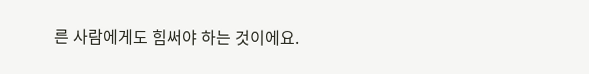른 사람에게도 힘써야 하는 것이에요.